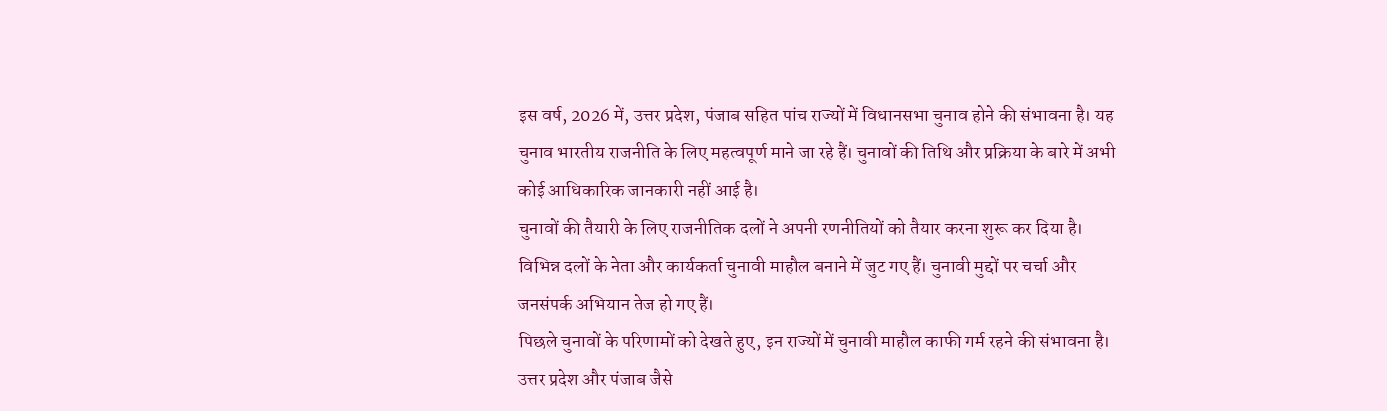इस वर्ष, 2026 में, उत्तर प्रदेश, पंजाब सहित पांच राज्यों में विधानसभा चुनाव होने की संभावना है। यह चुनाव भारतीय राजनीति के लिए महत्वपूर्ण माने जा रहे हैं। चुनावों की तिथि और प्रक्रिया के बारे में अभी कोई आधिकारिक जानकारी नहीं आई है।
चुनावों की तैयारी के लिए राजनीतिक दलों ने अपनी रणनीतियों को तैयार करना शुरू कर दिया है। विभिन्न दलों के नेता और कार्यकर्ता चुनावी माहौल बनाने में जुट गए हैं। चुनावी मुद्दों पर चर्चा और जनसंपर्क अभियान तेज हो गए हैं।
पिछले चुनावों के परिणामों को देखते हुए, इन राज्यों में चुनावी माहौल काफी गर्म रहने की संभावना है। उत्तर प्रदेश और पंजाब जैसे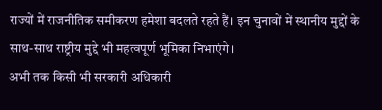राज्यों में राजनीतिक समीकरण हमेशा बदलते रहते हैं। इन चुनावों में स्थानीय मुद्दों के साथ-साथ राष्ट्रीय मुद्दे भी महत्वपूर्ण भूमिका निभाएंगे।
अभी तक किसी भी सरकारी अधिकारी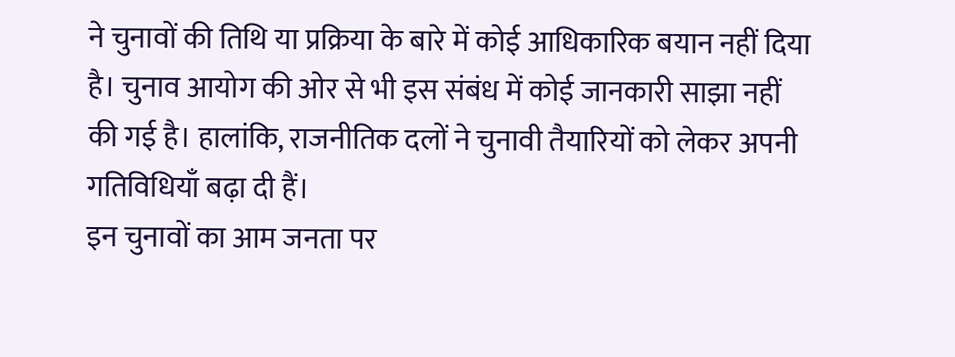ने चुनावों की तिथि या प्रक्रिया के बारे में कोई आधिकारिक बयान नहीं दिया है। चुनाव आयोग की ओर से भी इस संबंध में कोई जानकारी साझा नहीं की गई है। हालांकि, राजनीतिक दलों ने चुनावी तैयारियों को लेकर अपनी गतिविधियाँ बढ़ा दी हैं।
इन चुनावों का आम जनता पर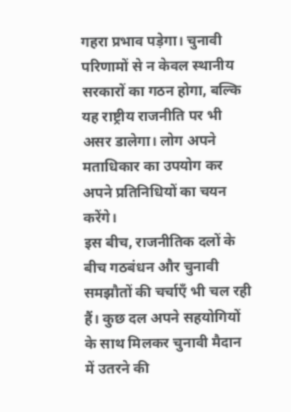गहरा प्रभाव पड़ेगा। चुनावी परिणामों से न केवल स्थानीय सरकारों का गठन होगा, बल्कि यह राष्ट्रीय राजनीति पर भी असर डालेगा। लोग अपने मताधिकार का उपयोग कर अपने प्रतिनिधियों का चयन करेंगे।
इस बीच, राजनीतिक दलों के बीच गठबंधन और चुनावी समझौतों की चर्चाएँ भी चल रही हैं। कुछ दल अपने सहयोगियों के साथ मिलकर चुनावी मैदान में उतरने की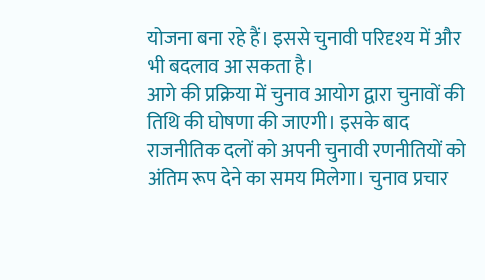योजना बना रहे हैं। इससे चुनावी परिदृश्य में और भी बदलाव आ सकता है।
आगे की प्रक्रिया में चुनाव आयोग द्वारा चुनावों की तिथि की घोषणा की जाएगी। इसके बाद राजनीतिक दलों को अपनी चुनावी रणनीतियों को अंतिम रूप देने का समय मिलेगा। चुनाव प्रचार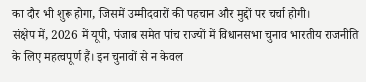का दौर भी शुरू होगा, जिसमें उम्मीदवारों की पहचान और मुद्दों पर चर्चा होगी।
संक्षेप में, 2026 में यूपी, पंजाब समेत पांच राज्यों में विधानसभा चुनाव भारतीय राजनीति के लिए महत्वपूर्ण हैं। इन चुनावों से न केवल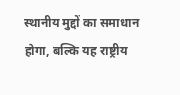स्थानीय मुद्दों का समाधान होगा, बल्कि यह राष्ट्रीय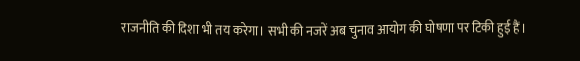राजनीति की दिशा भी तय करेगा। सभी की नजरें अब चुनाव आयोग की घोषणा पर टिकी हुई हैं।